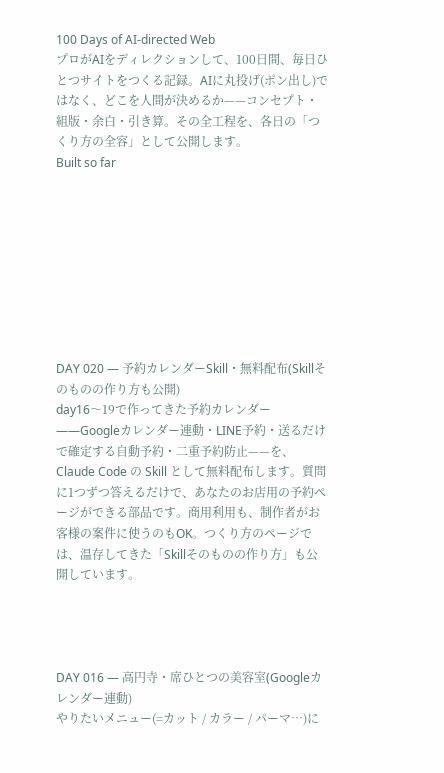100 Days of AI-directed Web
プロがAIをディレクションして、100日間、毎日ひとつサイトをつくる記録。AIに丸投げ(ポン出し)ではなく、どこを人間が決めるか——コンセプト・組版・余白・引き算。その全工程を、各日の「つくり方の全容」として公開します。
Built so far









DAY 020 — 予約カレンダーSkill・無料配布(Skillそのものの作り方も公開)
day16〜19で作ってきた予約カレンダー——Googleカレンダー連動・LINE予約・送るだけで確定する自動予約・二重予約防止——を、Claude Code の Skill として無料配布します。質問に1つずつ答えるだけで、あなたのお店用の予約ページができる部品です。商用利用も、制作者がお客様の案件に使うのもOK。つくり方のページでは、温存してきた「Skillそのものの作り方」も公開しています。




DAY 016 — 高円寺・席ひとつの美容室(Googleカレンダー連動)
やりたいメニュー(=カット / カラー / パーマ…)に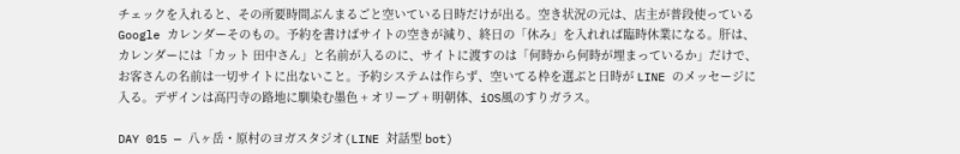チェックを入れると、その所要時間ぶんまるごと空いている日時だけが出る。空き状況の元は、店主が普段使っている Google カレンダーそのもの。予約を書けばサイトの空きが減り、終日の「休み」を入れれば臨時休業になる。肝は、カレンダーには「カット 田中さん」と名前が入るのに、サイトに渡すのは「何時から何時が埋まっているか」だけで、お客さんの名前は一切サイトに出ないこと。予約システムは作らず、空いてる枠を選ぶと日時が LINE のメッセージに入る。デザインは高円寺の路地に馴染む墨色 + オリーブ + 明朝体、iOS風のすりガラス。

DAY 015 — 八ヶ岳・原村のヨガスタジオ(LINE 対話型 bot)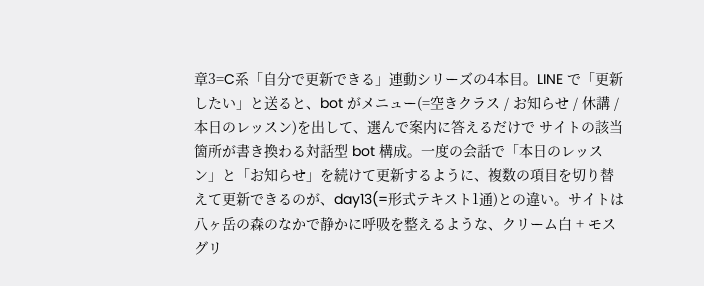章3=C系「自分で更新できる」連動シリーズの4本目。LINE で「更新したい」と送ると、bot がメニュー(=空きクラス / お知らせ / 休講 / 本日のレッスン)を出して、選んで案内に答えるだけで サイトの該当箇所が書き換わる対話型 bot 構成。一度の会話で「本日のレッスン」と「お知らせ」を続けて更新するように、複数の項目を切り替えて更新できるのが、day13(=形式テキスト1通)との違い。サイトは八ヶ岳の森のなかで静かに呼吸を整えるような、クリーム白 + モスグリ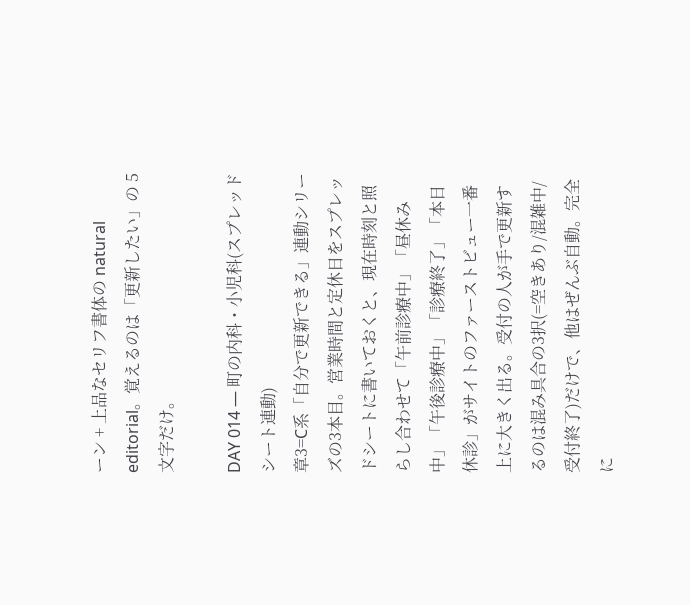ーン + 上品なセリフ書体の natural editorial。覚えるのは「更新したい」の 5 文字だけ。

DAY 014 — 町の内科・小児科(スプレッドシート連動)
章3=C系「自分で更新できる」連動シリーズの3本目。営業時間と定休日をスプレッドシートに書いておくと、現在時刻と照らし合わせて「午前診療中」「昼休み中」「午後診療中」「診療終了」「本日休診」がサイトのファーストビュー一番上に大きく出る。受付の人が手で更新するのは混み具合の3択(=空きあり/混雑中/受付終了)だけで、他はぜんぶ自動。完全に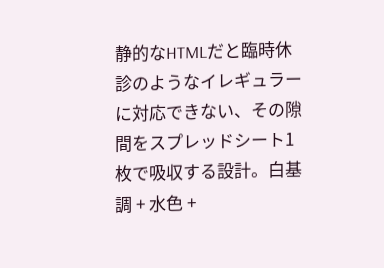静的なHTMLだと臨時休診のようなイレギュラーに対応できない、その隙間をスプレッドシート1枚で吸収する設計。白基調 + 水色 +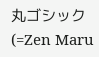丸ゴシック(=Zen Maru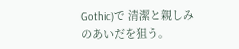Gothic)で 清潔と親しみのあいだを狙う。